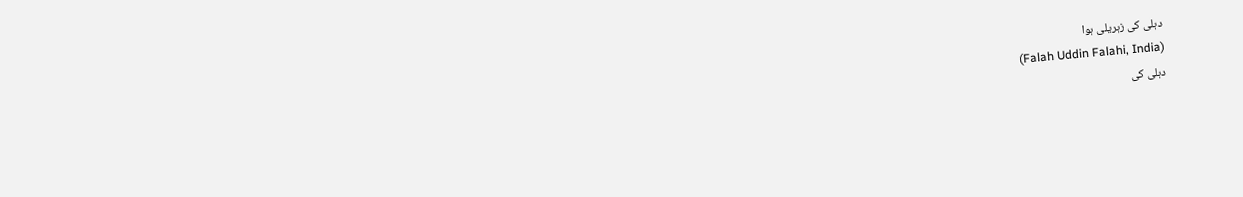دہلی کی زہریلی ہوا
(Falah Uddin Falahi, India)
دہلی کی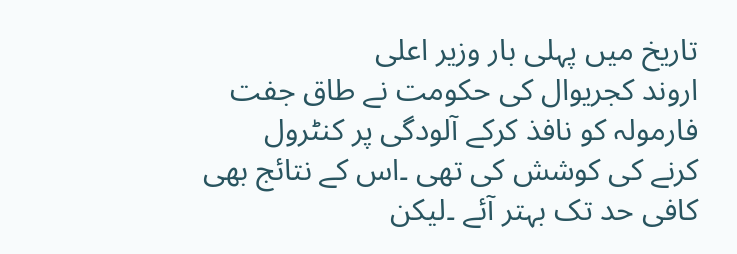تاریخ میں پہلی بار وزیر اعلی
اروند کجریوال کی حکومت نے طاق جفت فارمولہ کو نافذ کرکے آلودگی پر کنٹرول
کرنے کی کوشش کی تھی ۔اس کے نتائج بھی کافی حد تک بہتر آئے ۔لیکن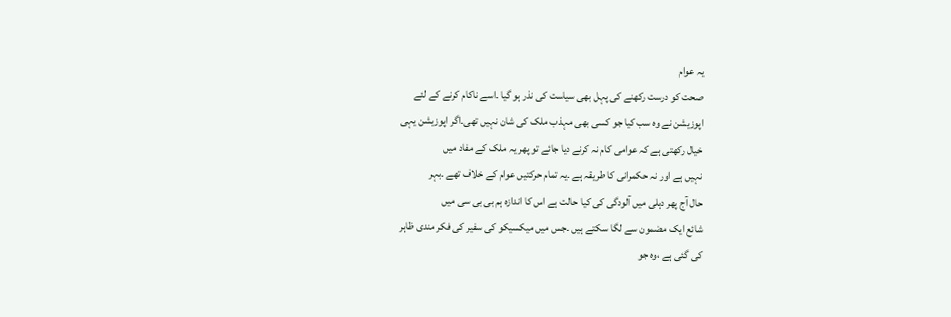یہ عوام
صحت کو درست رکھنے کی پہل بھی سیاست کی نذر ہو گیا ۔اسے ناکام کرنے کے لئے
اپوزیشن نے وہ سب کیا جو کسی بھی مہذب ملک کی شان نہیں تھی۔اگر اپوزیشن یہی
خیال رکھتی ہے کہ عوامی کام نہ کرنے دیا جائے تو پھر یہ ملک کے مفاد میں
نہیں ہے اور نہ حکمرانی کا طریقہ ہے ۔یہ تمام حرکتیں عوام کے خلاف تھے ۔بہر
حال آج پھر دہلی میں آلودگی کی کیا حالت ہے اس کا اندازہ ہم بی بی سی میں
شائع ایک مضمون سے لگا سکتے ہیں ۔جس میں میکسیکو کی سفیر کی فکر مندی ظاہر
کی گئی ہے ،وہ جو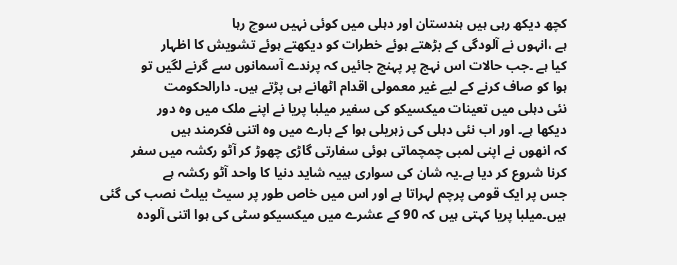کچھ دیکھ رہی ہیں ہندستان اور دہلی میں کوئی نہیں سوچ رہا
ہے ،انہوں نے آلودگی کے بڑھتے ہوئے خطرات کو دیکھتے ہوئے تشویش کا اظہار
کیا ہے ۔جب حالات اس نہج پر پہنچ جائیں کہ پرندے آسمانوں سے گرنے لگیں تو
ہوا کو صاف کرنے کے لیے غیر معمولی اقدام اٹھانے ہی پڑتے ہیں۔ دارالحکومت
نئی دہلی میں تعینات میکسیکو کی سفیر میلبا پریا نے اپنے ملک میں وہ دور
دیکھا ہے۔ اور اب نئی دہلی کی زہریلی ہوا کے بارے میں وہ اتنی فکرمند ہیں
کہ انھوں نے اپنی لمبی چمچماتی ہوئی سفارتی گاڑی چھوڑ کر آٹو رکشہ میں سفر
کرنا شروع کر دیا ہے۔یہ شان کی سواری ہییہ شاید دنیا کا واحد آٹو رکشہ ہے
جس پر ایک قومی پرچم لہراتا ہے اور اس میں خاص طور پر سیٹ بیلٹ نصب کی گئی
ہیں۔میلبا پریا کہتی ہیں کہ 90 کے عشرے میں میکسیکو سٹی کی ہوا اتنی آلودہ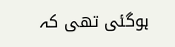ہوگئی تھی کہ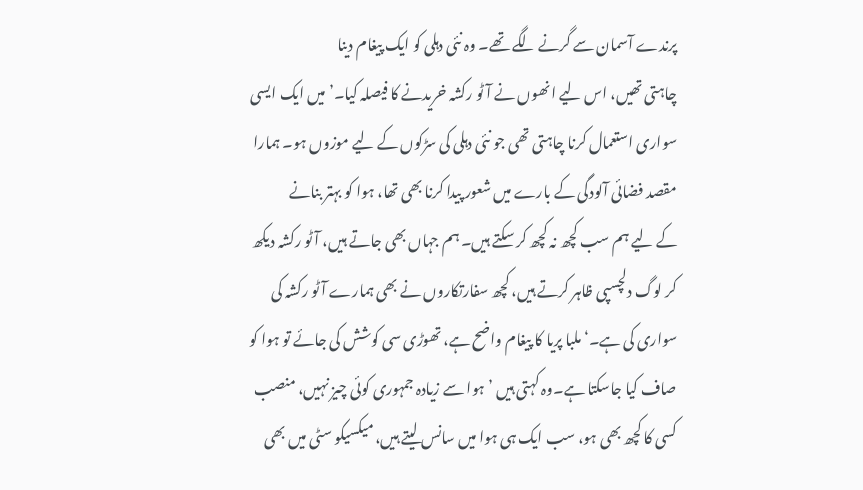پرندے آسمان سے گرنے لگے تھے۔ وہ نئی دہلی کو ایک پیغام دینا
چاہتی تھیں، اس لیے انھوں نے آٹو رکشہ خریدنے کا فیصلہ کیا۔’میں ایک ایسی
سواری استعمال کرنا چاہتی تھی جو نئی دہلی کی سڑکوں کے لیے موزوں ہو۔ ہمارا
مقصد فضائی آلودگی کے بارے میں شعور پیدا کرنا بھی تھا، ہوا کو بہتر بنانے
کے لیے ہم سب کچھ نہ کچھ کر سکتے ہیں۔ ہم جہاں بھی جاتے ہیں، آٹو رکشہ دیکھ
کر لوگ دلچسپی ظاہر کرتے ہیں، کچھ سفارتکاروں نے بھی ہمارے آٹو رکشہ کی
سواری کی ہے۔‘ملبا پریا کا پیغام واضح ہے، تھوڑی سی کوشش کی جائے تو ہوا کو
صاف کیا جاسکتا ہے۔وہ کہتی ہیں ’ہوا سے زیادہ جمہوری کوئی چیز نہیں، منصب
کسی کا کچھ بھی ہو، سب ایک ہی ہوا میں سانس لیتے ہیں، میکسیکو سٹی میں بھی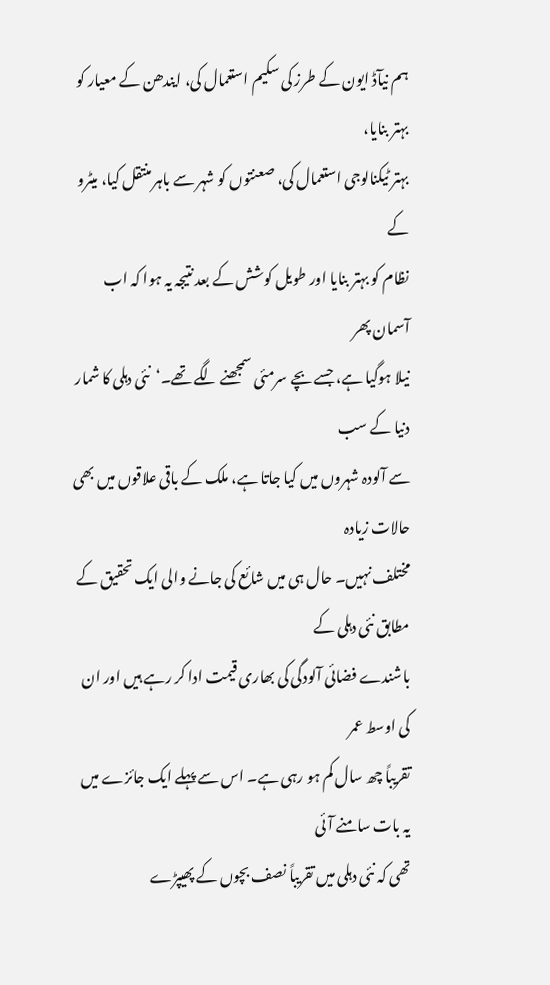ہم نیآڈ ایون کے طرز کی سکیم استعمال کی، ایندھن کے معیار کو بہتر بنایا،
بہتر ٹیکنالوجی استعمال کی، صعنتوں کو شہر سے باہر منتقل کیا، میٹرو کے
نظام کو بہتر بنایا اور طویل کوشش کے بعد نتیجہ یہ ہوا کہ اب آسمان پھر
نیلا ہوگیا ہے، جسے بچے سرمئی سمجھنے لگے تھے۔‘نئی دہلی کا شمار دنیا کے سب
سے آلودہ شہروں میں کیا جاتا ہے، ملک کے باقی علاقوں میں بھی حالات زیادہ
مختلف نہیں۔ حال ہی میں شائع کی جانے والی ایک تحقیق کے مطابق نئی دہلی کے
باشندے فضائی آلودگی کی بھاری قیمت ادا کر رہے ہیں اور ان کی اوسط عمر
تقریباً چھ سال کم ہو رہی ہے۔ اس سے پہلے ایک جائزے میں یہ بات سامنے آئی
تھی کہ نئی دہلی میں تقریباً نصف بچوں کے پھیپڑے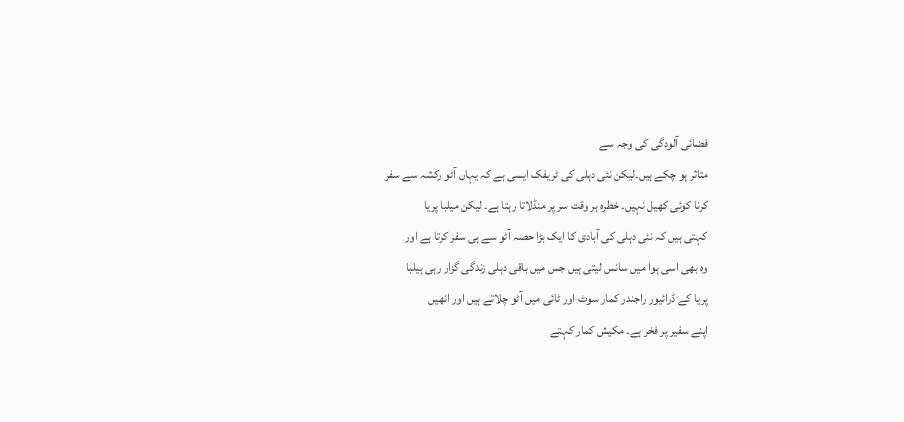فضائی آلودگی کی وجہ سے
متاثر ہو چکے ہیں۔لیکن نئی دہلی کی ٹریفک ایسی ہے کہ یہاں آٹو رکشہ سے سفر
کرنا کوئی کھیل نہیں۔ خطرہ ہر وقت سر پر منڈلاتا رہتا ہے۔ لیکن میلبا پریا
کہتی ہیں کہ نئی دہلی کی آبادی کا ایک بڑا حصہ آٹو سے ہی سفر کرتا ہے اور
وہ بھی اسی ہوا میں سانس لیتی ہیں جس میں باقی دہلی زندگی گزار رہی ہیلبا
پریا کے ڈرائیور راجندر کمار سوٹ اور ٹائی میں آٹو چلاتے ہیں اور انھیں
اپنے سفیر پر فخر ہے۔ مکیش کمار کہتے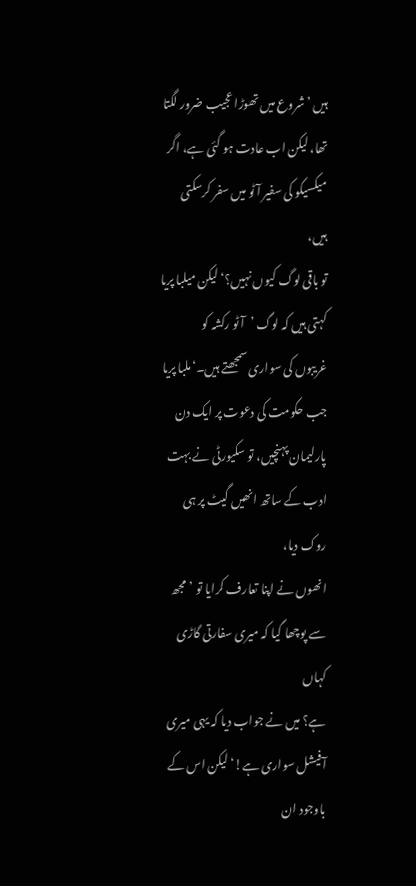ہیں ’شروع میں تھوڑا عجیب ضرور لگتا
تھا، لیکن اب عادت ہو گئی ہے، اگر میکسیکو کی سفیر آٹو میں سفر کرسکتی ہیں،
تو باقی لوگ کیوں نہیں؟‘لیکن میلبا پریا کہتی ہیں کہ لوگ ’آٹو رکشہ کو
غریبوں کی سواری سمجھتے ہیں۔‘ملبا پریا جب حکومت کی دعوت پر ایک دن
پارلیمان پہنچیں، تو سکیورٹی نے بہت ادب کے ساتھ انھیں گیٹ پر ہی روک دیا،
انھوں نے اپنا تعارف کرایا تو ’مجھ سے پوچھا گیا کہ میری سفارتی گاڑی کہاں
ہے؟ میں نے جواب دیا کہ یہی میری آفیشل سواری ہے!‘لیکن اس کے باوجود ان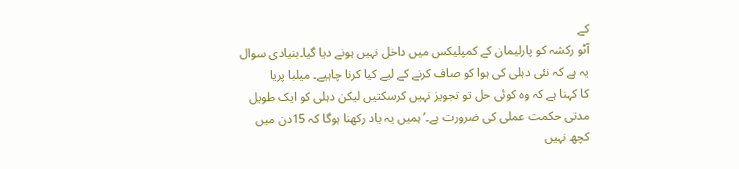کے
آٹو رکشہ کو پارلیمان کے کمپلیکس میں داخل نہیں ہونے دیا گیا۔بنیادی سوال
یہ ہے کہ نئی دہلی کی ہوا کو صاف کرنے کے لیے کیا کرنا چاہیے۔ میلبا پریا
کا کہنا ہے کہ وہ کوئی حل تو تجویز نہیں کرسکتیں لیکن دہلی کو ایک طویل
مدتی حکمت عملی کی ضرورت ہے۔’ہمیں یہ یاد رکھنا ہوگا کہ 15دن میں کچھ نہیں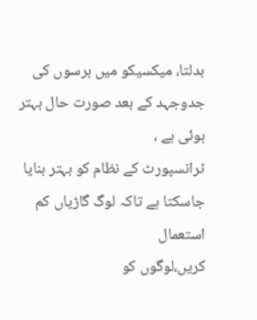بدلتا، میکسیکو میں برسوں کی جدوجہد کے بعد صورت حال بہتر ہوئی ہے ،
ٹرانسپورٹ کے نظام کو بہتر بنایا جاسکتا ہے تاکہ لوگ گاڑیاں کم استعمال
کریں،لوگوں کو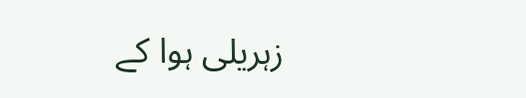زہریلی ہوا کے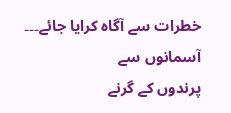خطرات سے آگاہ کرایا جائے۔۔۔ آسمانوں سے
پرندوں کے گرنے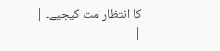کا انتظار مت کیجیے۔ |
|